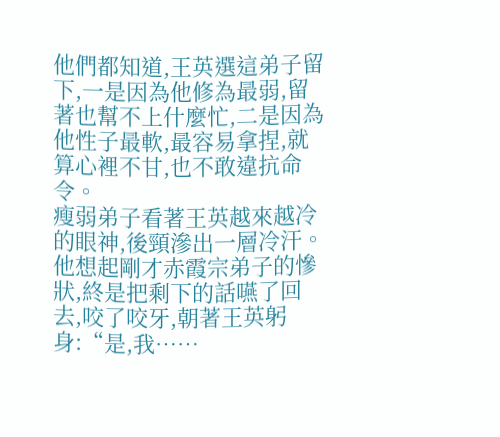他們都知道,王英選這弟子留下,一是因為他修為最弱,留著也幫不上什麼忙,二是因為他性子最軟,最容易拿捏,就算心裡不甘,也不敢違抗命令。
瘦弱弟子看著王英越來越冷的眼神,後頸滲出一層冷汗。
他想起剛才赤霞宗弟子的慘狀,終是把剩下的話嚥了回去,咬了咬牙,朝著王英躬身:“是,我……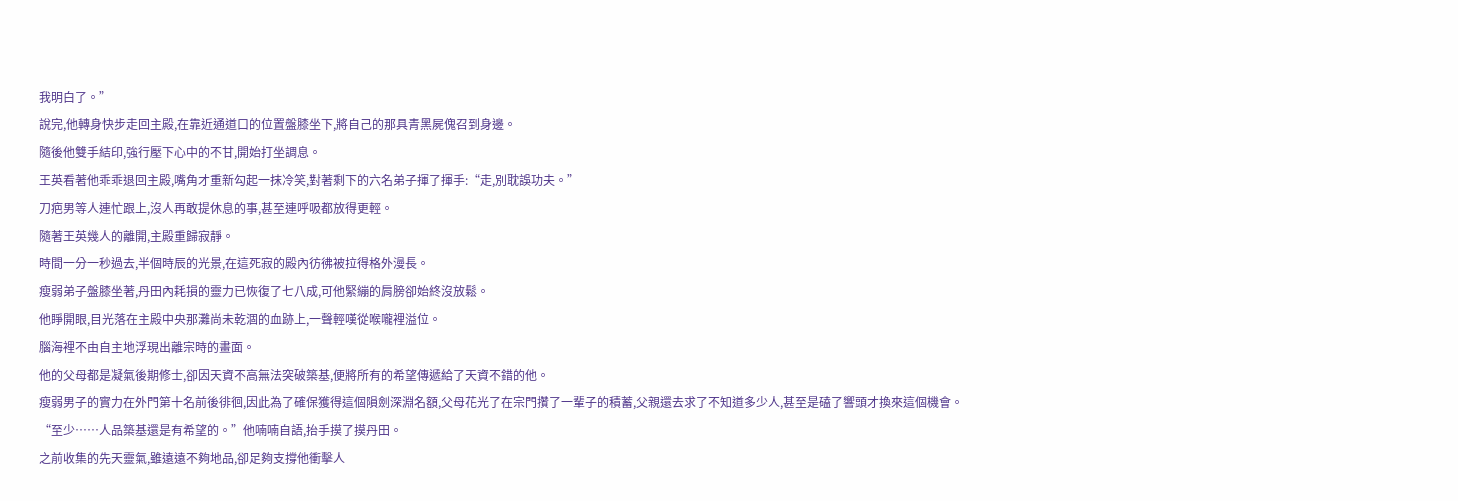我明白了。”
說完,他轉身快步走回主殿,在靠近通道口的位置盤膝坐下,將自己的那具青黑屍傀召到身邊。
隨後他雙手結印,強行壓下心中的不甘,開始打坐調息。
王英看著他乖乖退回主殿,嘴角才重新勾起一抹冷笑,對著剩下的六名弟子揮了揮手:“走,別耽誤功夫。”
刀疤男等人連忙跟上,沒人再敢提休息的事,甚至連呼吸都放得更輕。
隨著王英幾人的離開,主殿重歸寂靜。
時間一分一秒過去,半個時辰的光景,在這死寂的殿內彷彿被拉得格外漫長。
瘦弱弟子盤膝坐著,丹田內耗損的靈力已恢復了七八成,可他緊繃的肩膀卻始終沒放鬆。
他睜開眼,目光落在主殿中央那灘尚未乾涸的血跡上,一聲輕嘆從喉嚨裡溢位。
腦海裡不由自主地浮現出離宗時的畫面。
他的父母都是凝氣後期修士,卻因天資不高無法突破築基,便將所有的希望傳遞給了天資不錯的他。
瘦弱男子的實力在外門第十名前後徘徊,因此為了確保獲得這個隕劍深淵名額,父母花光了在宗門攢了一輩子的積蓄,父親還去求了不知道多少人,甚至是磕了響頭才換來這個機會。
“至少……人品築基還是有希望的。”他喃喃自語,抬手摸了摸丹田。
之前收集的先天靈氣,雖遠遠不夠地品,卻足夠支撐他衝擊人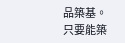品築基。
只要能築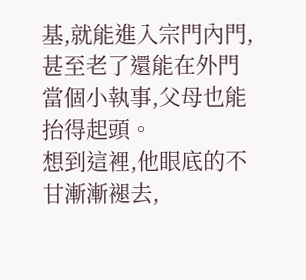基,就能進入宗門內門,甚至老了還能在外門當個小執事,父母也能抬得起頭。
想到這裡,他眼底的不甘漸漸褪去,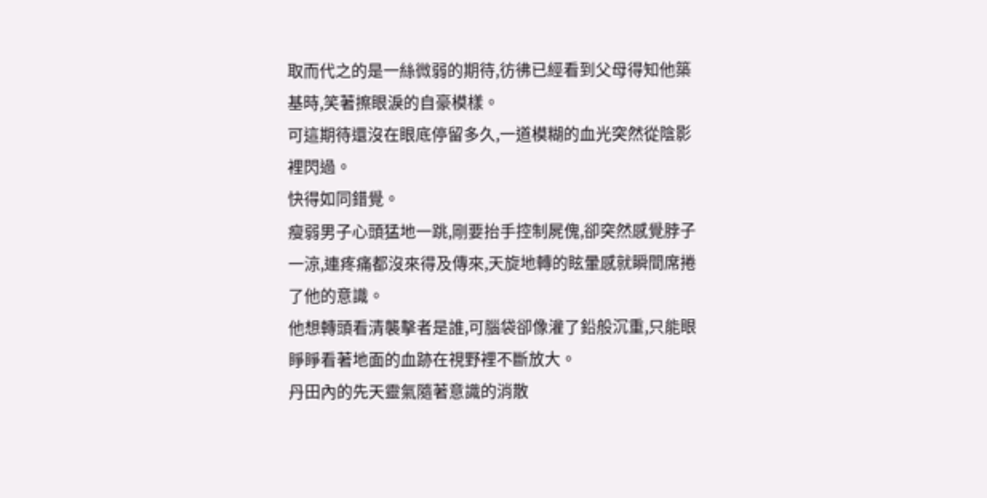取而代之的是一絲微弱的期待,彷彿已經看到父母得知他築基時,笑著擦眼淚的自豪模樣。
可這期待還沒在眼底停留多久,一道模糊的血光突然從陰影裡閃過。
快得如同錯覺。
瘦弱男子心頭猛地一跳,剛要抬手控制屍傀,卻突然感覺脖子一涼,連疼痛都沒來得及傳來,天旋地轉的眩暈感就瞬間席捲了他的意識。
他想轉頭看清襲擊者是誰,可腦袋卻像灌了鉛般沉重,只能眼睜睜看著地面的血跡在視野裡不斷放大。
丹田內的先天靈氣隨著意識的消散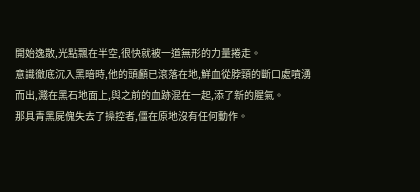開始逸散,光點飄在半空,很快就被一道無形的力量捲走。
意識徹底沉入黑暗時,他的頭顱已滾落在地,鮮血從脖頸的斷口處噴湧而出,濺在黑石地面上,與之前的血跡混在一起,添了新的腥氣。
那具青黑屍傀失去了操控者,僵在原地沒有任何動作。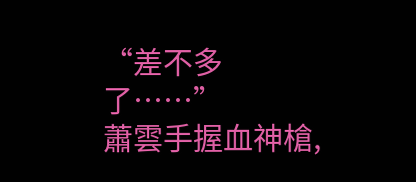“差不多了……”
蕭雲手握血神槍,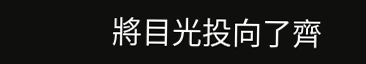將目光投向了齊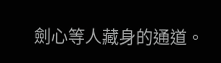劍心等人藏身的通道。